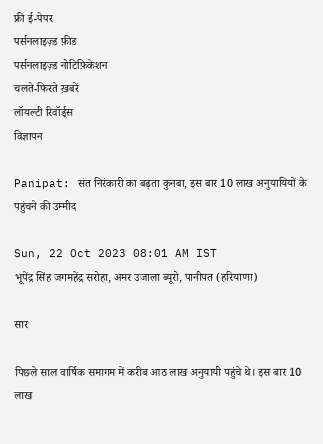फ्री ई-पेपर
पर्सनलाइज़्ड फ़ीड
पर्सनलाइज़्ड नोटिफ़िकेशन
चलते-फिरते ख़बरें
लॉयल्टी रिवॉर्ड्स
विज्ञापन

Panipat: संत निरंकारी का बढ़ता कुनबा, इस बार 10 लाख अनुयायियों के पहुंचने की उम्मीद

Sun, 22 Oct 2023 08:01 AM IST
भूपेंद्र सिंह जगमहेंद्र सरोहा, अमर उजाला ब्यूरो, पानीपत (हरियाणा)

सार

पिछले साल वार्षिक समागम में करीब आठ लाख अनुयायी पहुंचे थे। इस बार 10 लाख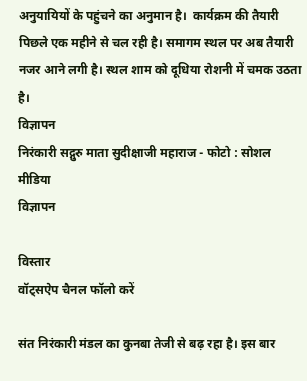अनुयायियों के पहुंचने का अनुमान है।  कार्यक्रम की तैयारी पिछले एक महीने से चल रही है। समागम स्थल पर अब तैयारी नजर आने लगी है। स्थल शाम को दूधिया रोशनी में चमक उठता है।
विज्ञापन
निरंकारी सद्गुरु माता सुदीक्षाजी महाराज - फोटो : सोशल मीडिया
विज्ञापन

विस्तार
वॉट्सऐप चैनल फॉलो करें

संत निरंकारी मंडल का कुनबा तेजी से बढ़ रहा है। इस बार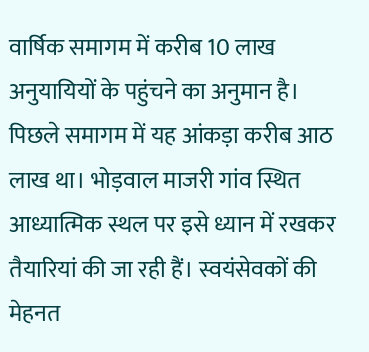वार्षिक समागम में करीब 10 लाख अनुयायियों के पहुंचने का अनुमान है। पिछले समागम में यह आंकड़ा करीब आठ लाख था। भोड़वाल माजरी गांव स्थित आध्यात्मिक स्थल पर इसे ध्यान में रखकर तैयारियां की जा रही हैं। स्वयंसेवकों की मेहनत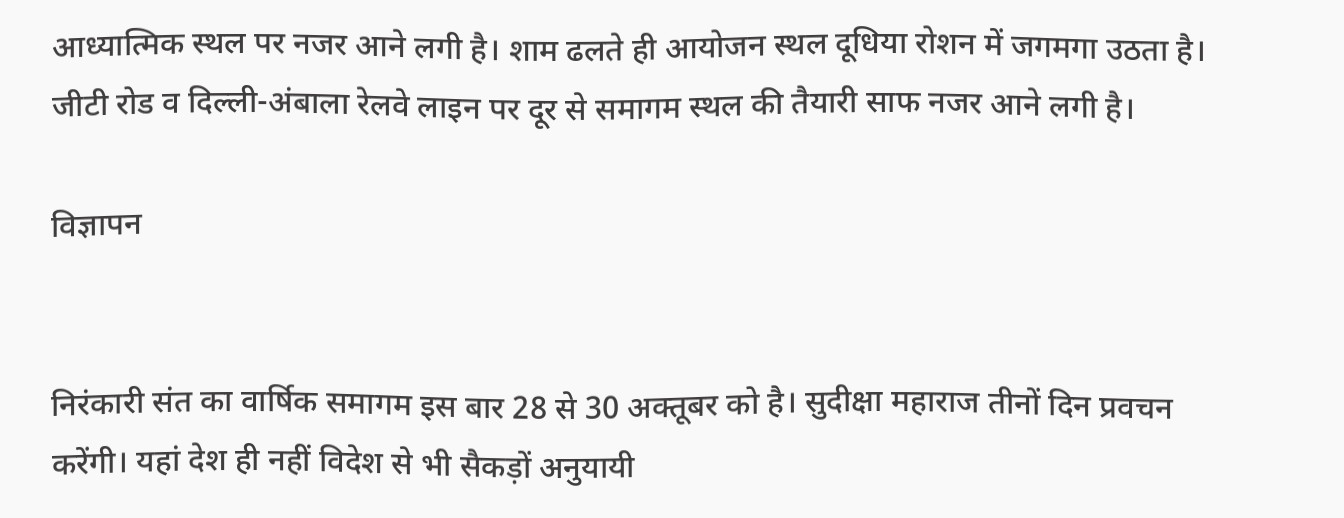आध्यात्मिक स्थल पर नजर आने लगी है। शाम ढलते ही आयोजन स्थल दूधिया रोशन में जगमगा उठता है। जीटी रोड व दिल्ली-अंबाला रेलवे लाइन पर दूर से समागम स्थल की तैयारी साफ नजर आने लगी है।

विज्ञापन


निरंकारी संत का वार्षिक समागम इस बार 28 से 30 अक्तूबर को है। सुदीक्षा महाराज तीनों दिन प्रवचन करेंगी। यहां देश ही नहीं विदेश से भी सैकड़ों अनुयायी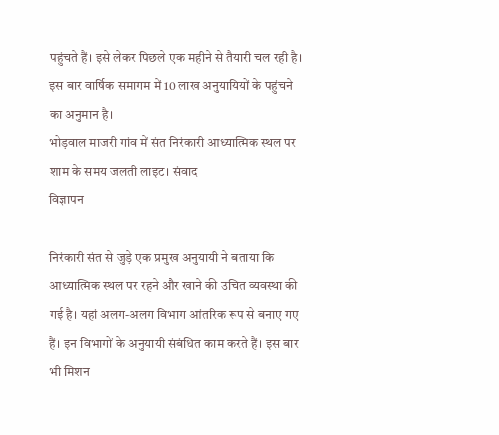पहुंचते हैं। इसे लेकर पिछले एक महीने से तैयारी चल रही है। इस बार वार्षिक समागम में 10 लाख अनुयायियों के पहुंचने का अनुमान है।
भोड़वाल माजरी गांव में संत निरंकारी आध्यात्मिक स्थल पर शाम के समय जलती लाइट। संवाद
विज्ञापन

निरंकारी संत से जुड़े एक प्रमुख अनुयायी ने बताया कि आध्यात्मिक स्थल पर रहने और खाने की उचित व्यवस्था की गई है। यहां अलग-अलग विभाग आंतरिक रूप से बनाए गए हैं। इन विभागों के अनुयायी संबंधित काम करते हैं। इस बार भी मिशन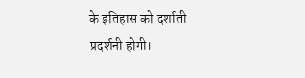के इतिहास को दर्शाती प्रदर्शनी होगी।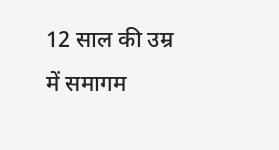12 साल की उम्र में समागम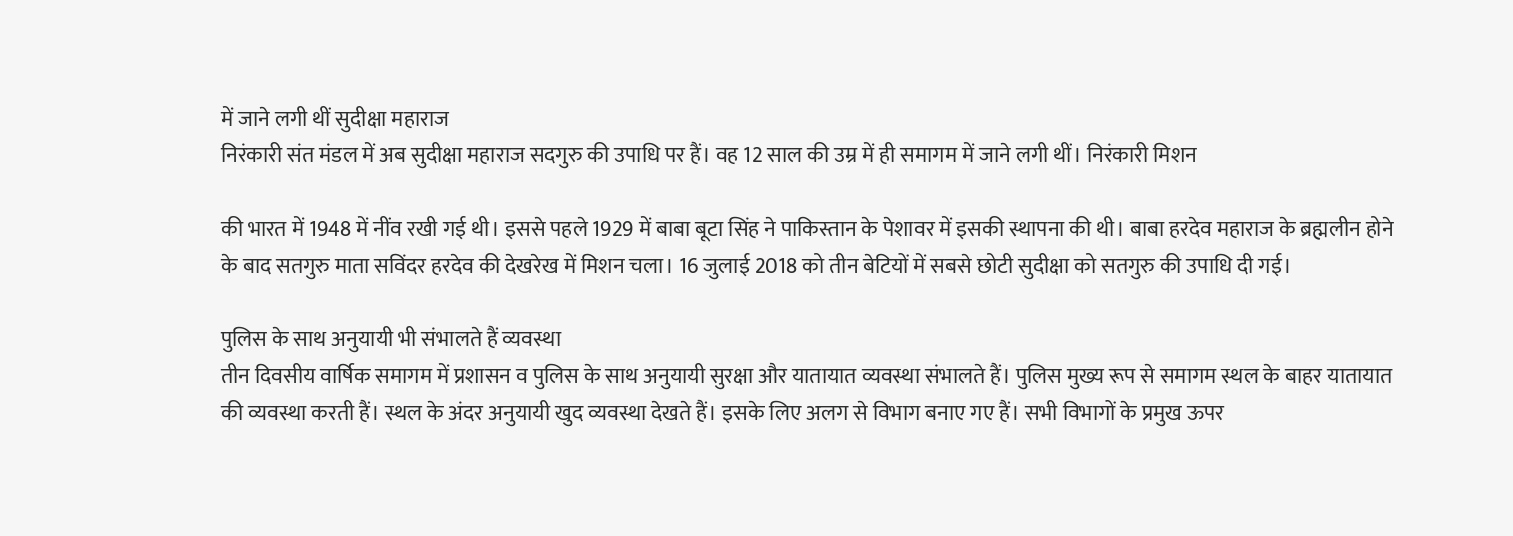में जाने लगी थीं सुदीक्षा महाराज
निरंकारी संत मंडल में अब सुदीक्षा महाराज सदगुरु की उपाधि पर हैं। वह 12 साल की उम्र में ही समागम में जाने लगी थीं। निरंकारी मिशन

की भारत में 1948 में नींव रखी गई थी। इससे पहले 1929 में बाबा बूटा सिंह ने पाकिस्तान के पेशावर में इसकी स्थापना की थी। बाबा हरदेव महाराज के ब्रह्मलीन होने के बाद सतगुरु माता सविंदर हरदेव की देखरेख में मिशन चला। 16 जुलाई 2018 को तीन बेटियों में सबसे छोटी सुदीक्षा को सतगुरु की उपाधि दी गई।

पुलिस के साथ अनुयायी भी संभालते हैं व्यवस्था
तीन दिवसीय वार्षिक समागम में प्रशासन व पुलिस के साथ अनुयायी सुरक्षा और यातायात व्यवस्था संभालते हैं। पुलिस मुख्य रूप से समागम स्थल के बाहर यातायात की व्यवस्था करती हैं। स्थल के अंदर अनुयायी खुद व्यवस्था देखते हैं। इसके लिए अलग से विभाग बनाए गए हैं। सभी विभागों के प्रमुख ऊपर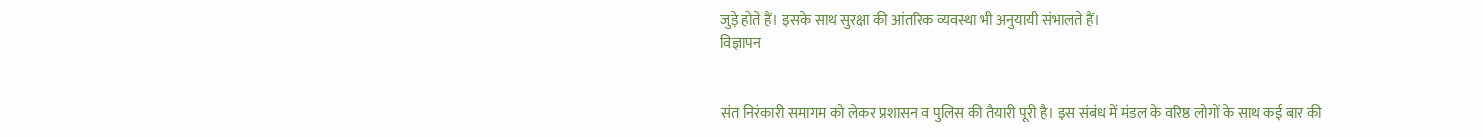जुड़े होते हैं। इसके साथ सुरक्षा की आंतरिक व्यवस्था भी अनुयायी संभालते हैं।
विज्ञापन


संत निरंकारी समागम को लेकर प्रशासन व पुलिस की तैयारी पूरी है। इस संबंध में मंडल के वरिष्ठ लोगों के साथ कई बार की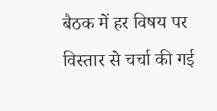बैठक में हर विषय पर विस्तार से चर्चा की गई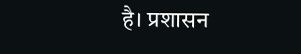है। प्रशासन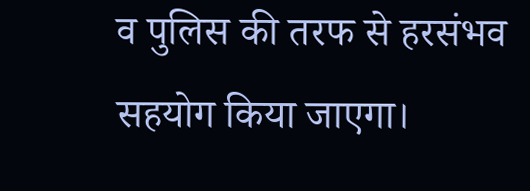व पुलिस की तरफ से हरसंभव सहयोग किया जाएगा।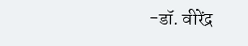-डॉ. वीरेंद्र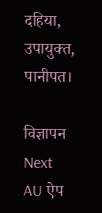दहिया, उपायुक्त, पानीपत।

विज्ञापन
Next
AU ऐप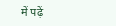में पढ़ें